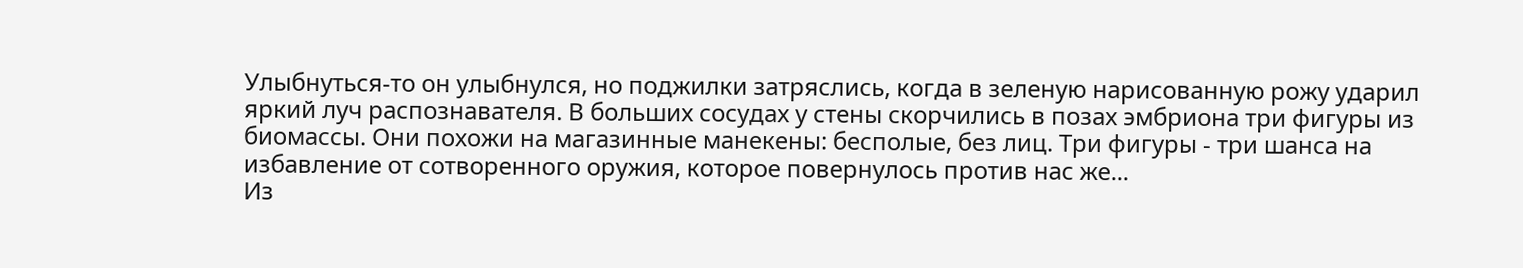Улыбнуться-то он улыбнулся, но поджилки затряслись, когда в зеленую нарисованную рожу ударил яркий луч распознавателя. В больших сосудах у стены скорчились в позах эмбриона три фигуры из биомассы. Они похожи на магазинные манекены: бесполые, без лиц. Три фигуры - три шанса на избавление от сотворенного оружия, которое повернулось против нас же...
Из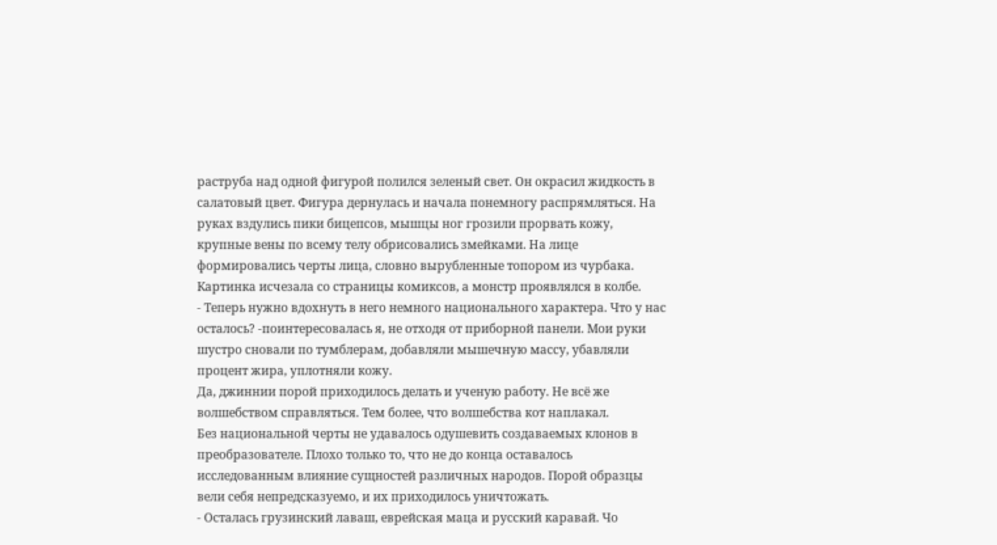раструба над одной фигурой полился зеленый свет. Он окрасил жидкость в салатовый цвет. Фигура дернулась и начала понемногу распрямляться. На руках вздулись пики бицепсов, мышцы ног грозили прорвать кожу, крупные вены по всему телу обрисовались змейками. На лице формировались черты лица, словно вырубленные топором из чурбака. Картинка исчезала со страницы комиксов, а монстр проявлялся в колбе.
- Теперь нужно вдохнуть в него немного национального характера. Что у нас осталось? -поинтересовалась я, не отходя от приборной панели. Мои руки шустро сновали по тумблерам, добавляли мышечную массу, убавляли процент жира, уплотняли кожу.
Да, джиннии порой приходилось делать и ученую работу. Не всё же волшебством справляться. Тем более, что волшебства кот наплакал.
Без национальной черты не удавалось одушевить создаваемых клонов в преобразователе. Плохо только то, что не до конца оставалось исследованным влияние сущностей различных народов. Порой образцы вели себя непредсказуемо, и их приходилось уничтожать.
- Осталась грузинский лаваш, еврейская маца и русский каравай. Чо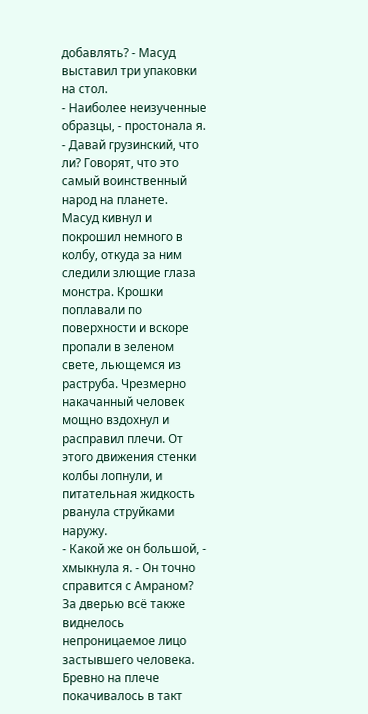добавлять? - Масуд выставил три упаковки на стол.
- Наиболее неизученные образцы, - простонала я. - Давай грузинский, что ли? Говорят, что это самый воинственный народ на планете.
Масуд кивнул и покрошил немного в колбу, откуда за ним следили злющие глаза монстра. Крошки поплавали по поверхности и вскоре пропали в зеленом свете, льющемся из раструба. Чрезмерно накачанный человек мощно вздохнул и расправил плечи. От этого движения стенки колбы лопнули, и питательная жидкость рванула струйками наружу.
- Какой же он большой, - хмыкнула я. - Он точно справится с Амраном?
За дверью всё также виднелось непроницаемое лицо застывшего человека. Бревно на плече покачивалось в такт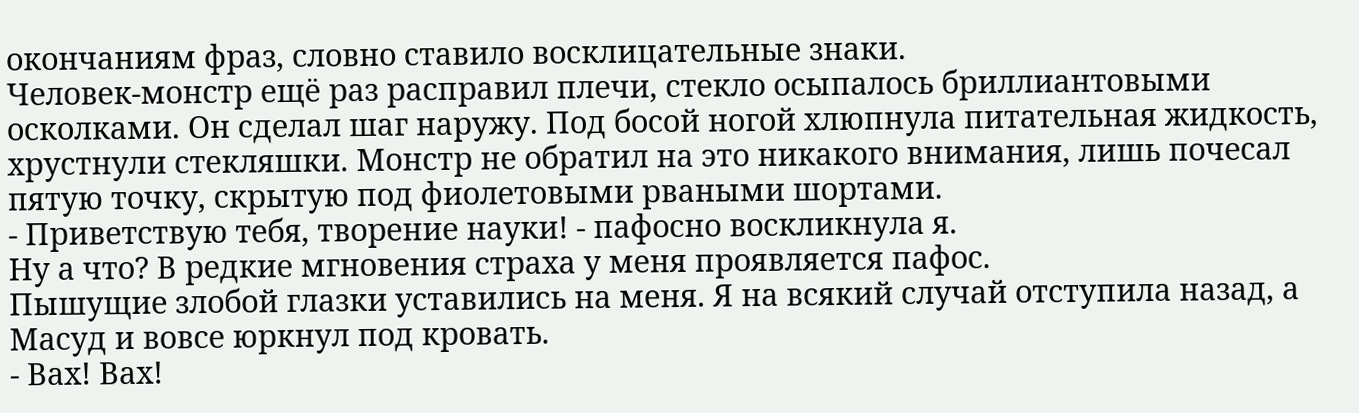окончаниям фраз, словно ставило восклицательные знаки.
Человек-монстр ещё раз расправил плечи, стекло осыпалось бриллиантовыми осколками. Он сделал шаг наружу. Под босой ногой хлюпнула питательная жидкость, хрустнули стекляшки. Монстр не обратил на это никакого внимания, лишь почесал пятую точку, скрытую под фиолетовыми рваными шортами.
- Приветствую тебя, творение науки! - пафосно воскликнула я.
Ну а что? В редкие мгновения страха у меня проявляется пафос.
Пышущие злобой глазки уставились на меня. Я на всякий случай отступила назад, а Масуд и вовсе юркнул под кровать.
- Вах! Вах!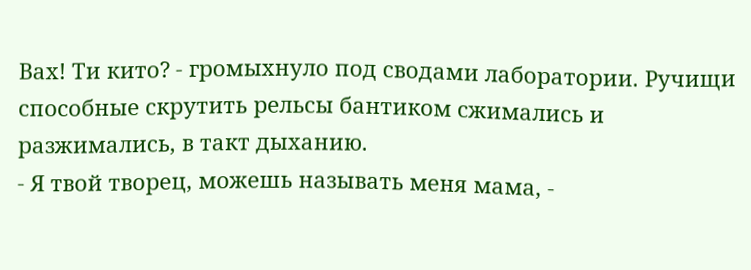Вах! Ти кито? - громыхнуло под сводами лаборатории. Ручищи способные скрутить рельсы бантиком сжимались и разжимались, в такт дыханию.
- Я твой творец, можешь называть меня мама, -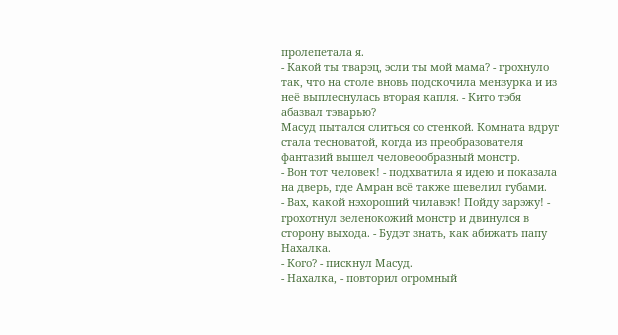пролепетала я.
- Какой ты тварэц, эсли ты мой мама? - грохнуло так, что на столе вновь подскочила мензурка и из неё выплеснулась вторая капля. - Кито тэбя абазвал тэварью?
Масуд пытался слиться со стенкой. Комната вдруг стала тесноватой, когда из преобразователя фантазий вышел человеообразный монстр.
- Вон тот человек! - подхватила я идею и показала на дверь, где Амран всё также шевелил губами.
- Вах, какой нэхороший чилавэк! Пойду зарэжу! - грохотнул зеленокожий монстр и двинулся в сторону выхода. - Будэт знать, как абижать папу Нахалка.
- Кого? - пискнул Масуд.
- Нахалка, - повторил огромный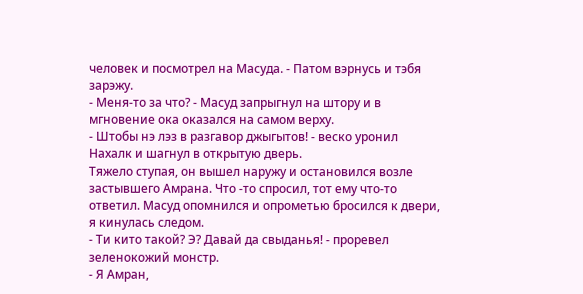человек и посмотрел на Масуда. - Патом вэрнусь и тэбя зарэжу.
- Меня-то за что? - Масуд запрыгнул на штору и в мгновение ока оказался на самом верху.
- Штобы нэ лэз в разгавор джыгытов! - веско уронил Нахалк и шагнул в открытую дверь.
Тяжело ступая, он вышел наружу и остановился возле застывшего Амрана. Что -то спросил, тот ему что-то ответил. Масуд опомнился и опрометью бросился к двери, я кинулась следом.
- Ти кито такой? Э? Давай да свыданья! - проревел зеленокожий монстр.
- Я Амран,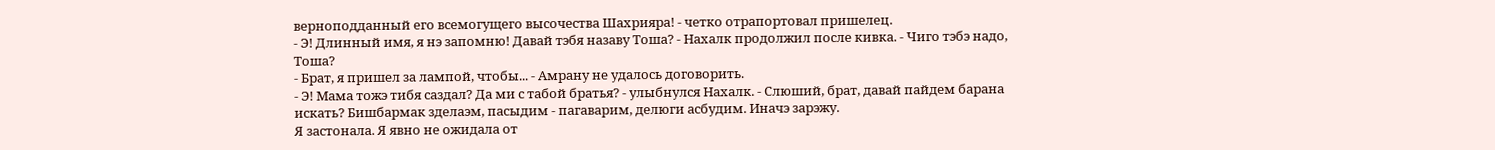верноподданный его всемогущего высочества Шахрияра! - четко отрапортовал пришелец.
- Э! Длинный имя, я нэ запомню! Давай тэбя назаву Тоша? - Нахалк продолжил после кивка. - Чиго тэбэ надо, Тоша?
- Брат, я пришел за лампой, чтобы... - Амрану не удалось договорить.
- Э! Мама тожэ тибя саздал? Да ми с табой братья? - улыбнулся Нахалк. - Слюший, брат, давай пайдем барана искать? Бишбармак зделаэм, пасыдим - пагаварим, делюги асбудим. Иначэ зарэжу.
Я застонала. Я явно не ожидала от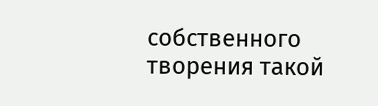собственного творения такой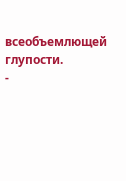всеобъемлющей глупости.
-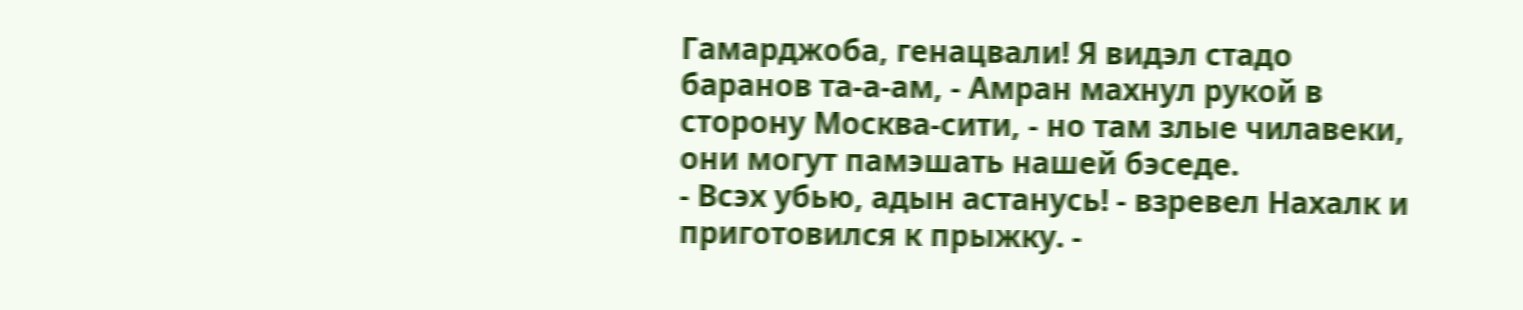Гамарджоба, генацвали! Я видэл стадо баранов та-а-ам, - Амран махнул рукой в сторону Москва-сити, - но там злые чилавеки, они могут памэшать нашей бэседе.
- Всэх убью, адын астанусь! - взревел Нахалк и приготовился к прыжку. -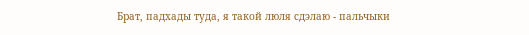Брат, падхады туда, я такой люля сдэлаю - пальчыки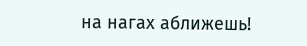на нагах аближешь!